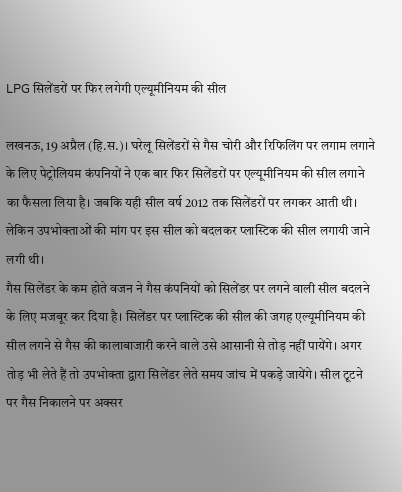LPG सिलेंडरों पर फिर लगेगी एल्यूमीनियम की सील

लखनऊ, 19 अप्रैल (हि.स.)। घरेलू सिलेंडरों से गैस चोरी और रिफिलिंग पर लगाम लगाने के लिए पेट्रोलियम कंपनियों ने एक बार फिर सिलेंडरों पर एल्यूमीनियम की सील लगाने का फैसला लिया है। जबकि यही सील वर्ष 2012 तक सिलेंडरों पर लगकर आती थी। लेकिन उपभोक्ताओं की मांग पर इस सील को बदलकर प्लास्टिक की सील लगायी जाने लगी थी।
गैस सिलेंडर के कम होते वजन ने गैस कंपनियों को सिलेंडर पर लगने वाली सील बदलने के लिए मजबूर कर दिया है। सिलेंडर पर प्लास्टिक की सील की जगह एल्यूमीनियम की सील लगने से गैस की कालाबाजारी करने वाले उसे आसानी से तोड़ नहीं पायेंगे। अगर तोड़ भी लेते हैं तो उपभोक्ता द्वारा सिलेंडर लेते समय जांच में पकड़े जायेंगे। सील टूटने पर गैस निकालने पर अक्सर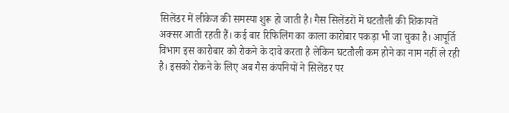सिलेंडर में लीकेज की समस्या शुरू हो जाती है। गैस सिलेंडरों में घटतौली की शिकायतें अक्सर आती रहती हैं। कई बार रिफिलिंग का काला कारोबार पकड़ा भी जा चुका है। आपूर्ति विभाग इस कारोबार को रोकने के दावे करता है लेकिन घटतौली कम होने का नाम नहीं ले रही है। इसको रोकने के लिए अब गैस कंपनियों ने सिलेंडर पर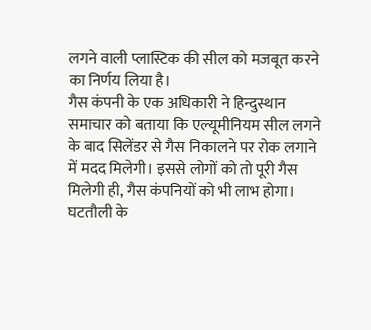लगने वाली प्लास्टिक की सील को मजबूत करने का निर्णय लिया है।
गैस कंपनी के एक अधिकारी ने हिन्दुस्थान समाचार को बताया कि एल्यूमीनियम सील लगने के बाद सिलेंडर से गैस निकालने पर रोक लगाने में मदद मिलेगी। इससे लोगों को तो पूरी गैस मिलेगी ही, गैस कंपनियों को भी लाभ होगा। घटतौली के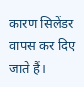कारण सिलेंडर वापस कर दिए जाते हैं।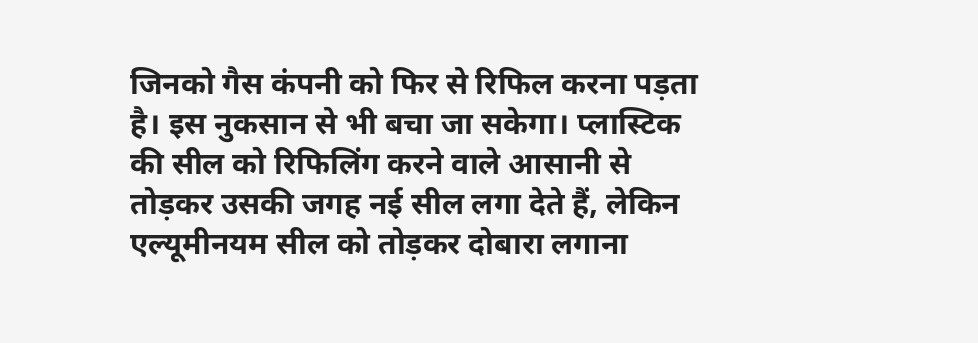जिनको गैस कंपनी को फिर से रिफिल करना पड़ता है। इस नुकसान से भी बचा जा सकेगा। प्लास्टिक की सील को रिफिलिंग करने वाले आसानी से तोड़कर उसकी जगह नई सील लगा देते हैं, लेकिन एल्यूमीनयम सील को तोड़कर दोबारा लगाना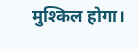मुश्किल होगा।